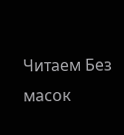Читаем Без масок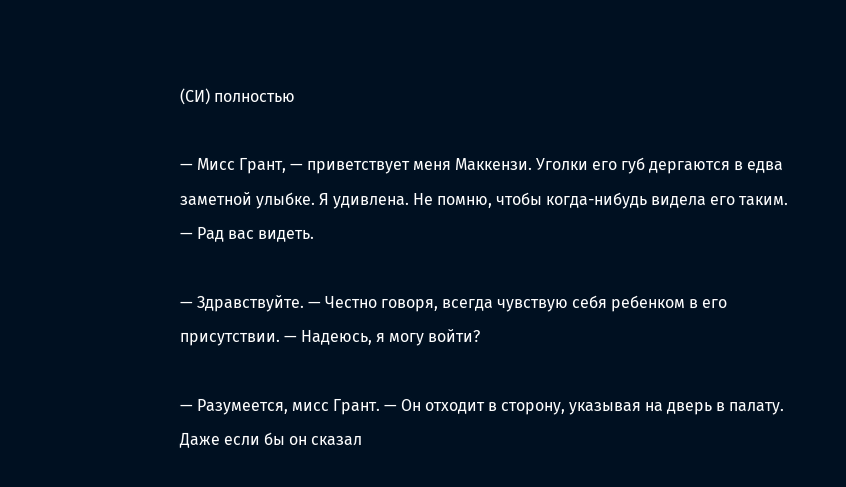(СИ) полностью

— Мисс Грант, — приветствует меня Маккензи. Уголки его губ дергаются в едва заметной улыбке. Я удивлена. Не помню, чтобы когда-нибудь видела его таким. — Рад вас видеть.

— Здравствуйте. — Честно говоря, всегда чувствую себя ребенком в его присутствии. — Надеюсь, я могу войти?

— Разумеется, мисс Грант. — Он отходит в сторону, указывая на дверь в палату. Даже если бы он сказал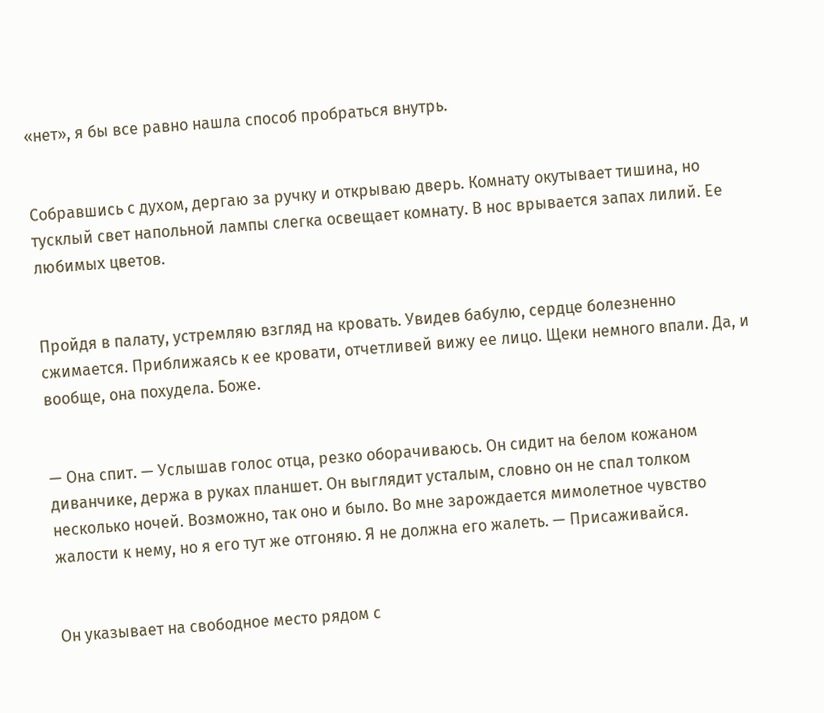«нет», я бы все равно нашла способ пробраться внутрь.


Собравшись с духом, дергаю за ручку и открываю дверь. Комнату окутывает тишина, но тусклый свет напольной лампы слегка освещает комнату. В нос врывается запах лилий. Ее любимых цветов.


Пройдя в палату, устремляю взгляд на кровать. Увидев бабулю, сердце болезненно сжимается. Приближаясь к ее кровати, отчетливей вижу ее лицо. Щеки немного впали. Да, и вообще, она похудела. Боже.


— Она спит. — Услышав голос отца, резко оборачиваюсь. Он сидит на белом кожаном диванчике, держа в руках планшет. Он выглядит усталым, словно он не спал толком несколько ночей. Возможно, так оно и было. Во мне зарождается мимолетное чувство жалости к нему, но я его тут же отгоняю. Я не должна его жалеть. — Присаживайся.


Он указывает на свободное место рядом с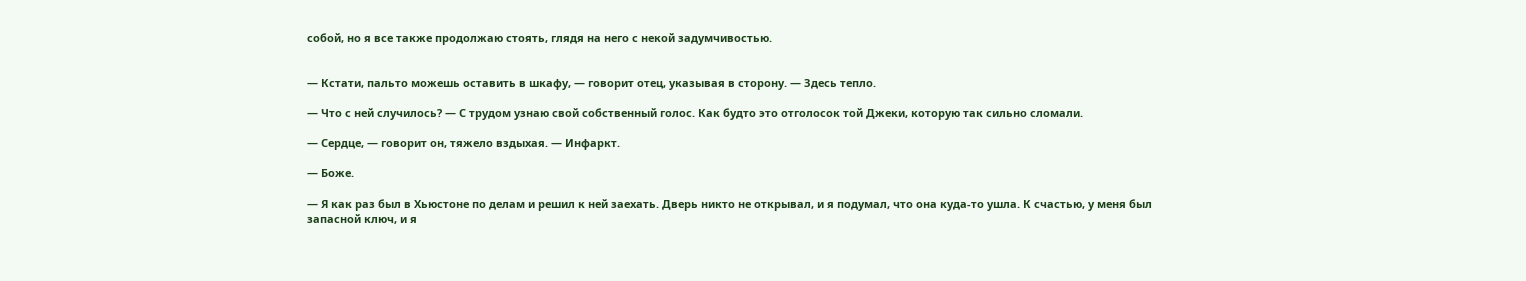собой, но я все также продолжаю стоять, глядя на него с некой задумчивостью.


— Кстати, пальто можешь оставить в шкафу, — говорит отец, указывая в сторону. — Здесь тепло.

— Что с ней случилось? — С трудом узнаю свой собственный голос. Как будто это отголосок той Джеки, которую так сильно сломали.

— Сердце, — говорит он, тяжело вздыхая. — Инфаркт.

— Боже.

— Я как раз был в Хьюстоне по делам и решил к ней заехать. Дверь никто не открывал, и я подумал, что она куда-то ушла. К счастью, у меня был запасной ключ, и я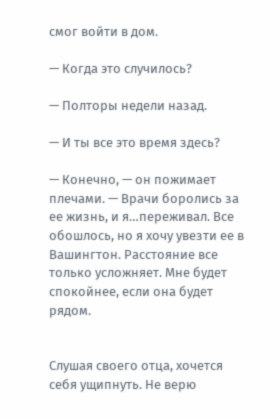смог войти в дом.

— Когда это случилось?

— Полторы недели назад.

— И ты все это время здесь?

— Конечно, — он пожимает плечами. — Врачи боролись за ее жизнь, и я…переживал. Все обошлось, но я хочу увезти ее в Вашингтон. Расстояние все только усложняет. Мне будет спокойнее, если она будет рядом.


Слушая своего отца, хочется себя ущипнуть. Не верю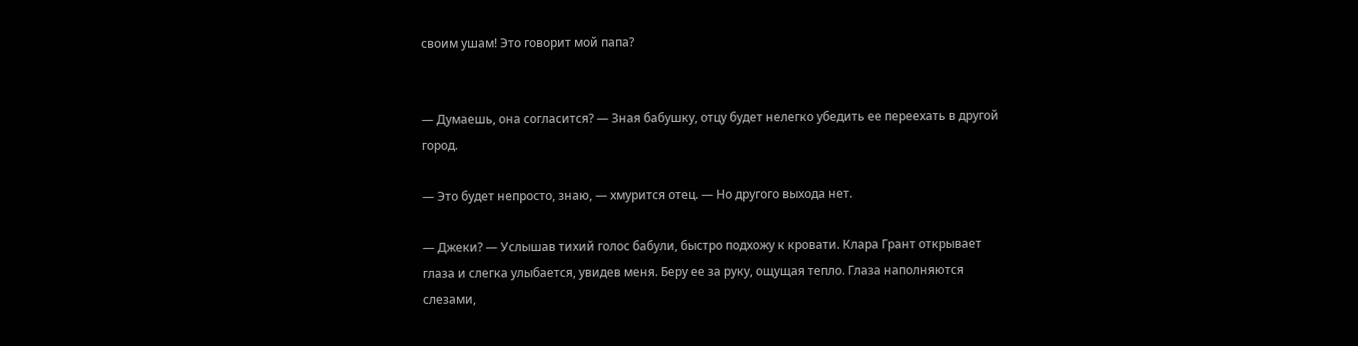своим ушам! Это говорит мой папа?


— Думаешь, она согласится? — Зная бабушку, отцу будет нелегко убедить ее переехать в другой город.

— Это будет непросто, знаю, — хмурится отец. — Но другого выхода нет.

— Джеки? — Услышав тихий голос бабули, быстро подхожу к кровати. Клара Грант открывает глаза и слегка улыбается, увидев меня. Беру ее за руку, ощущая тепло. Глаза наполняются слезами,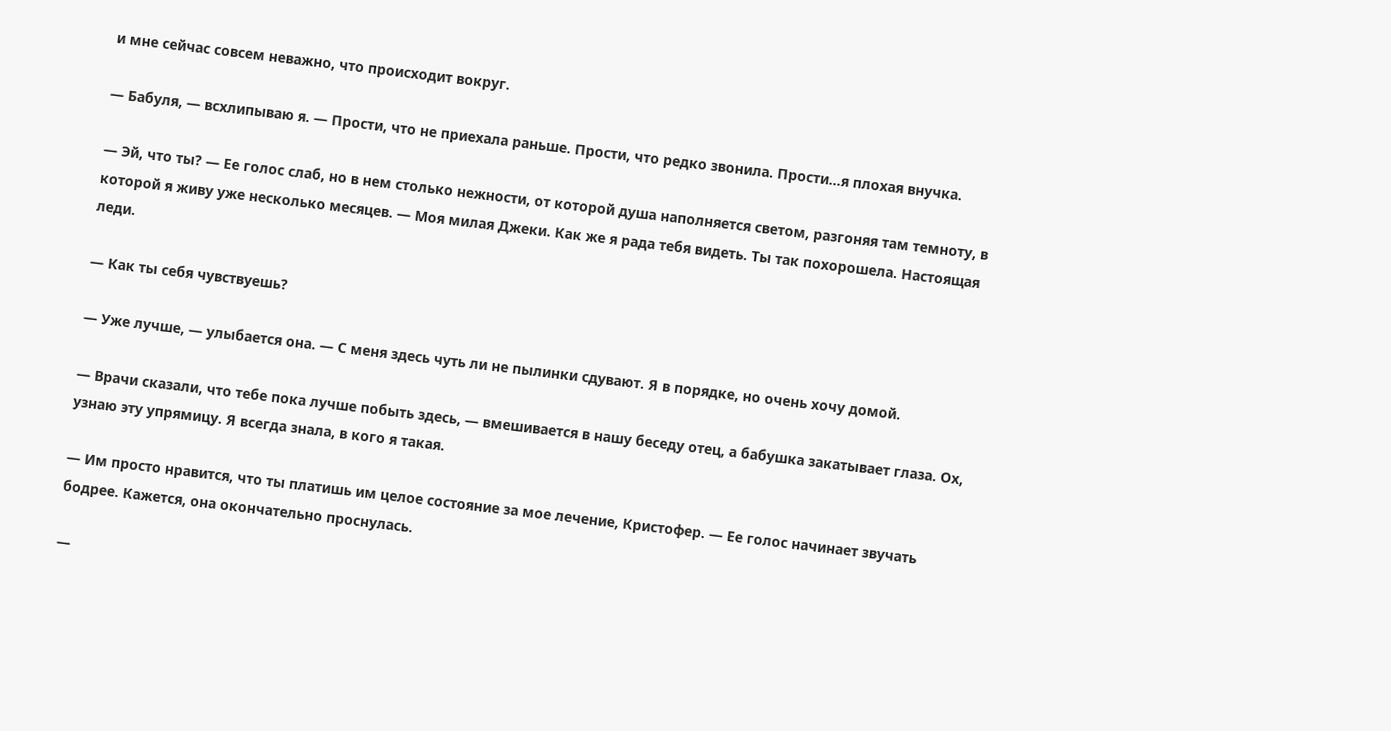и мне сейчас совсем неважно, что происходит вокруг.

— Бабуля, — всхлипываю я. — Прости, что не приехала раньше. Прости, что редко звонила. Прости…я плохая внучка.

— Эй, что ты? — Ее голос слаб, но в нем столько нежности, от которой душа наполняется светом, разгоняя там темноту, в которой я живу уже несколько месяцев. — Моя милая Джеки. Как же я рада тебя видеть. Ты так похорошела. Настоящая леди.

— Как ты себя чувствуешь?

— Уже лучше, — улыбается она. — С меня здесь чуть ли не пылинки сдувают. Я в порядке, но очень хочу домой.

— Врачи сказали, что тебе пока лучше побыть здесь, — вмешивается в нашу беседу отец, а бабушка закатывает глаза. Ох, узнаю эту упрямицу. Я всегда знала, в кого я такая.

— Им просто нравится, что ты платишь им целое состояние за мое лечение, Кристофер. — Ее голос начинает звучать бодрее. Кажется, она окончательно проснулась.

—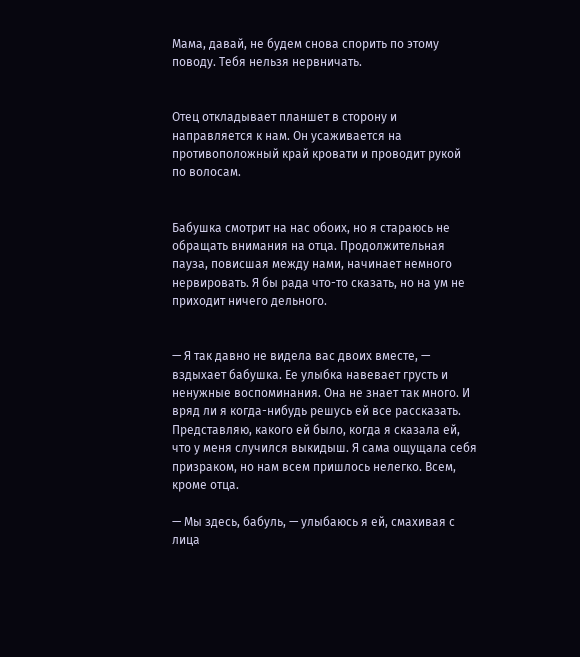Мама, давай, не будем снова спорить по этому поводу. Тебя нельзя нервничать.


Отец откладывает планшет в сторону и направляется к нам. Он усаживается на противоположный край кровати и проводит рукой по волосам.


Бабушка смотрит на нас обоих, но я стараюсь не обращать внимания на отца. Продолжительная пауза, повисшая между нами, начинает немного нервировать. Я бы рада что-то сказать, но на ум не приходит ничего дельного.


— Я так давно не видела вас двоих вместе, — вздыхает бабушка. Ее улыбка навевает грусть и ненужные воспоминания. Она не знает так много. И вряд ли я когда-нибудь решусь ей все рассказать. Представляю, какого ей было, когда я сказала ей, что у меня случился выкидыш. Я сама ощущала себя призраком, но нам всем пришлось нелегко. Всем, кроме отца.

— Мы здесь, бабуль, — улыбаюсь я ей, смахивая с лица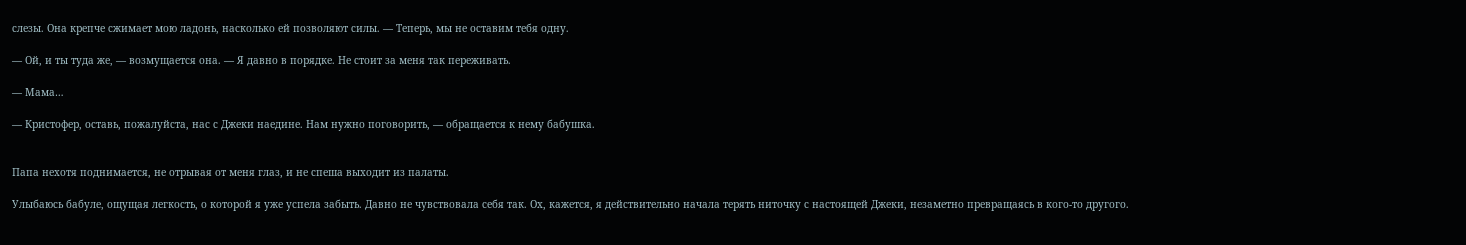слезы. Она крепче сжимает мою ладонь, насколько ей позволяют силы. — Теперь, мы не оставим тебя одну.

— Ой, и ты туда же, — возмущается она. — Я давно в порядке. Не стоит за меня так переживать.

— Мама…

— Кристофер, оставь, пожалуйста, нас с Джеки наедине. Нам нужно поговорить, — обращается к нему бабушка.


Папа нехотя поднимается, не отрывая от меня глаз, и не спеша выходит из палаты.

Улыбаюсь бабуле, ощущая легкость, о которой я уже успела забыть. Давно не чувствовала себя так. Ох, кажется, я действительно начала терять ниточку с настоящей Джеки, незаметно превращаясь в кого-то другого.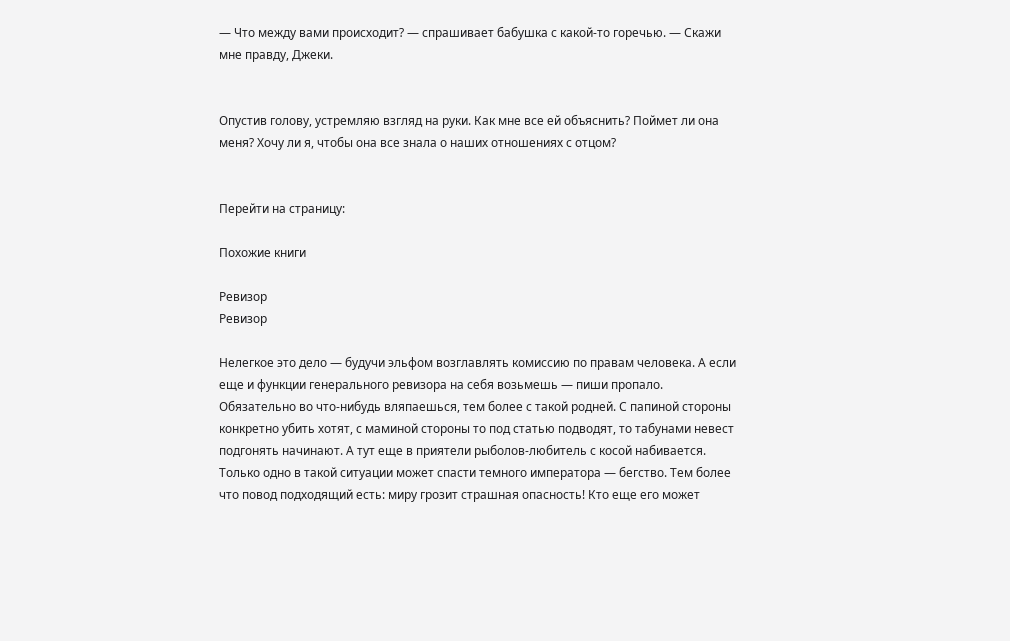— Что между вами происходит? — спрашивает бабушка с какой-то горечью. — Скажи мне правду, Джеки.


Опустив голову, устремляю взгляд на руки. Как мне все ей объяснить? Поймет ли она меня? Хочу ли я, чтобы она все знала о наших отношениях с отцом?


Перейти на страницу:

Похожие книги

Ревизор
Ревизор

Нелегкое это дело — будучи эльфом возглавлять комиссию по правам человека. А если еще и функции генерального ревизора на себя возьмешь — пиши пропало. Обязательно во что-нибудь вляпаешься, тем более с такой родней. С папиной стороны конкретно убить хотят, с маминой стороны то под статью подводят, то табунами невест подгонять начинают. А тут еще в приятели рыболов-любитель с косой набивается. Только одно в такой ситуации может спасти темного императора — бегство. Тем более что повод подходящий есть: миру грозит страшная опасность! Кто еще его может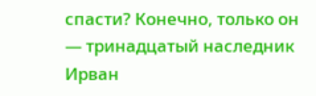спасти? Конечно, только он — тринадцатый наследник Ирван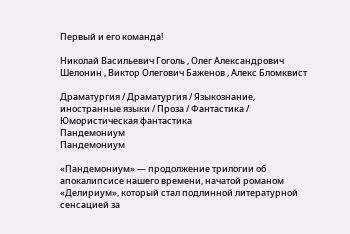Первый и его команда!

Николай Васильевич Гоголь , Олег Александрович Шелонин , Виктор Олегович Баженов , Алекс Бломквист

Драматургия / Драматургия / Языкознание, иностранные языки / Проза / Фантастика / Юмористическая фантастика
Пандемониум
Пандемониум

«Пандемониум» — продолжение трилогии об апокалипсисе нашего времени, начатой романом «Делириум», который стал подлинной литературной сенсацией за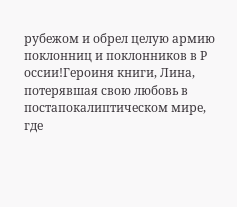рубежом и обрел целую армию поклонниц и поклонников в Р оссии!Героиня книги, Лина, потерявшая свою любовь в постапокалиптическом мире, где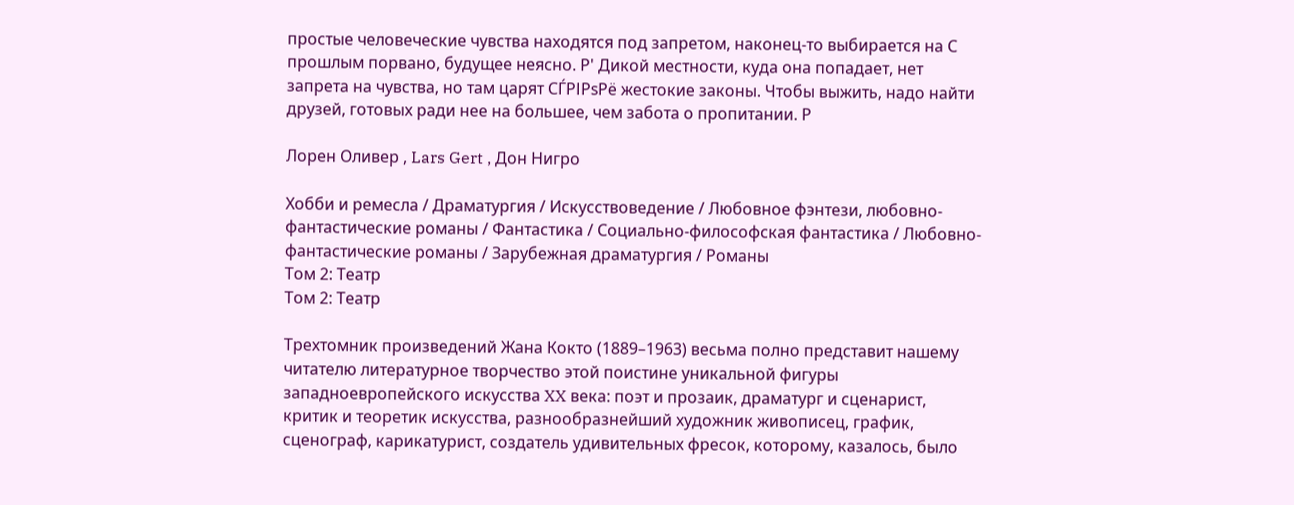простые человеческие чувства находятся под запретом, наконец-то выбирается на С прошлым порвано, будущее неясно. Р' Дикой местности, куда она попадает, нет запрета на чувства, но там царят СЃРІРѕРё жестокие законы. Чтобы выжить, надо найти друзей, готовых ради нее на большее, чем забота о пропитании. Р

Лорен Оливер , Lars Gert , Дон Нигро

Хобби и ремесла / Драматургия / Искусствоведение / Любовное фэнтези, любовно-фантастические романы / Фантастика / Социально-философская фантастика / Любовно-фантастические романы / Зарубежная драматургия / Романы
Том 2: Театр
Том 2: Театр

Трехтомник произведений Жана Кокто (1889–1963) весьма полно представит нашему читателю литературное творчество этой поистине уникальной фигуры западноевропейского искусства XX века: поэт и прозаик, драматург и сценарист, критик и теоретик искусства, разнообразнейший художник живописец, график, сценограф, карикатурист, создатель удивительных фресок, которому, казалось, было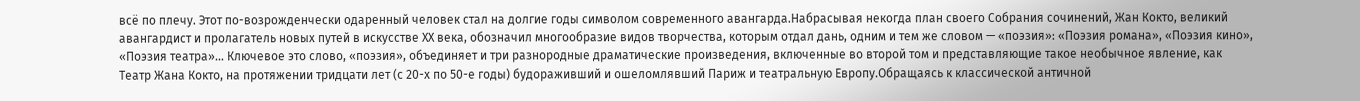всё по плечу. Этот по-возрожденчески одаренный человек стал на долгие годы символом современного авангарда.Набрасывая некогда план своего Собрания сочинений, Жан Кокто, великий авангардист и пролагатель новых путей в искусстве XX века, обозначил многообразие видов творчества, которым отдал дань, одним и тем же словом — «поэзия»: «Поэзия романа», «Поэзия кино», «Поэзия театра»… Ключевое это слово, «поэзия», объединяет и три разнородные драматические произведения, включенные во второй том и представляющие такое необычное явление, как Театр Жана Кокто, на протяжении тридцати лет (с 20-х по 50-е годы) будораживший и ошеломлявший Париж и театральную Европу.Обращаясь к классической античной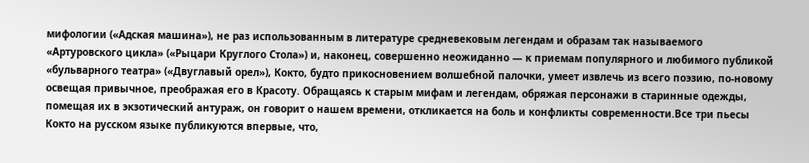мифологии («Адская машина»), не раз использованным в литературе средневековым легендам и образам так называемого «Артуровского цикла» («Рыцари Круглого Стола») и, наконец, совершенно неожиданно — к приемам популярного и любимого публикой «бульварного театра» («Двуглавый орел»), Кокто, будто прикосновением волшебной палочки, умеет извлечь из всего поэзию, по-новому освещая привычное, преображая его в Красоту. Обращаясь к старым мифам и легендам, обряжая персонажи в старинные одежды, помещая их в экзотический антураж, он говорит о нашем времени, откликается на боль и конфликты современности.Все три пьесы Кокто на русском языке публикуются впервые, что,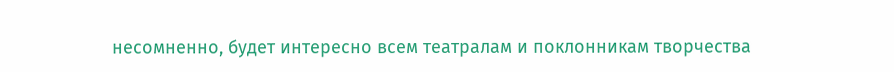несомненно, будет интересно всем театралам и поклонникам творчества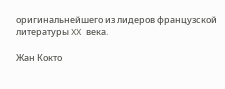оригинальнейшего из лидеров французской литературы XX века.

Жан Кокто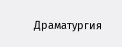Драматургия